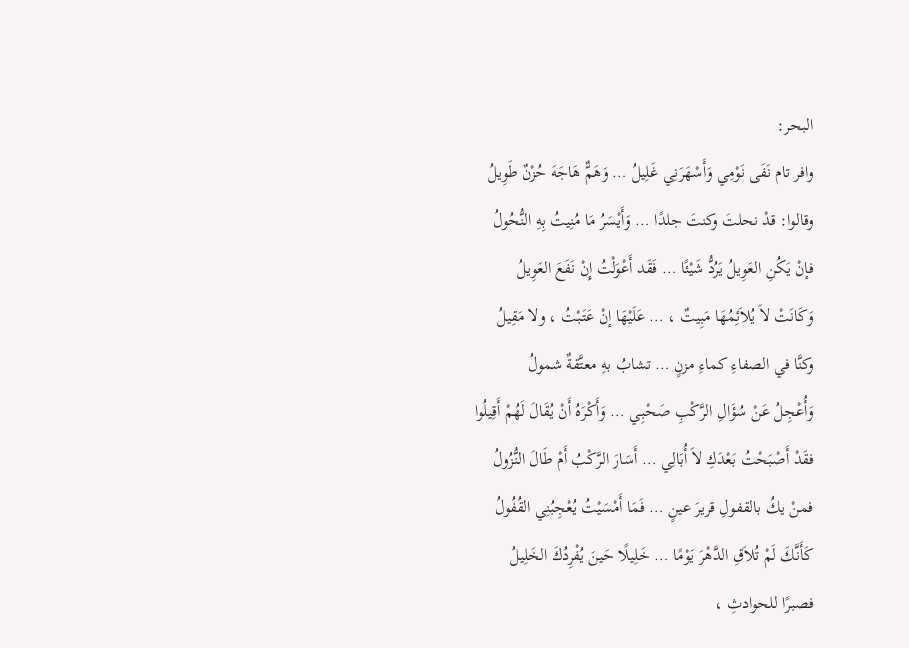البحر:
وافر تام نَفَى نَوْمِي وَأَسْهَرَنِي غَلِيلُ … وَهَمٌّ هَاجَهَ حُزْنٌ طَوِيلُ
وقالوا: قدْ نحلتَ وكنتَ جلدًا … وَأَيْسَرُ مَا مُنِيتُ بِهِ النُّحُولُ
فإنْ يَكُنِ العَوِيلُ يَرُدُّ شَيْئًا … فَقَد أَعْوَلْتُ إِنْ نَفَعَ العَوِيلُ
وَكَانَتْ لاَ يُلاَئِمُهَا مَبِيتٌ ، … عَلَيْهَا إنْ عَتَبْتُ ، ولا مَقِيلُ
وكنَّا في الصفاءِ كماءِ مزنٍ … تشابُ بهِ معتَّقةٌ شمولُ
وَأُعْجِلُ عَنْ سُؤَالِ الرَّكْبِ صَحْبِي … وَأَكْرَهُ أَنْ يُقَالَ لَهُمْ أَقِيلُوا
فقَدْ أَصْبَحْتُ بَعْدَكِ لاَ أُبَالِي … أَسَارَ الرَّكْبُ أَمْ طَالَ النُّزُولُ
فمنْ يكُ بالقفولِ قريرَ عينٍ … فَمَا أَمْسَيْتُ يُعْجِبُنِي القُفُولُ
كَأَنَّكَ لَمْ تُلاَقِ الدَّهْرَ يَوْمًا … خَلِيلًا حَينَ يُفْرِدُكَ الخَلِيلُ
فصبرًا للحوادثِ ،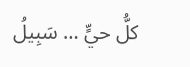كلُّ حيٍّ … سَبِيلُ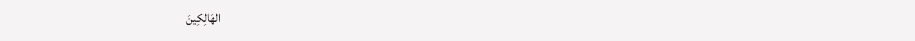الهَالِكِينَ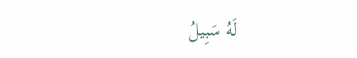لَهُ سَبِيلُ